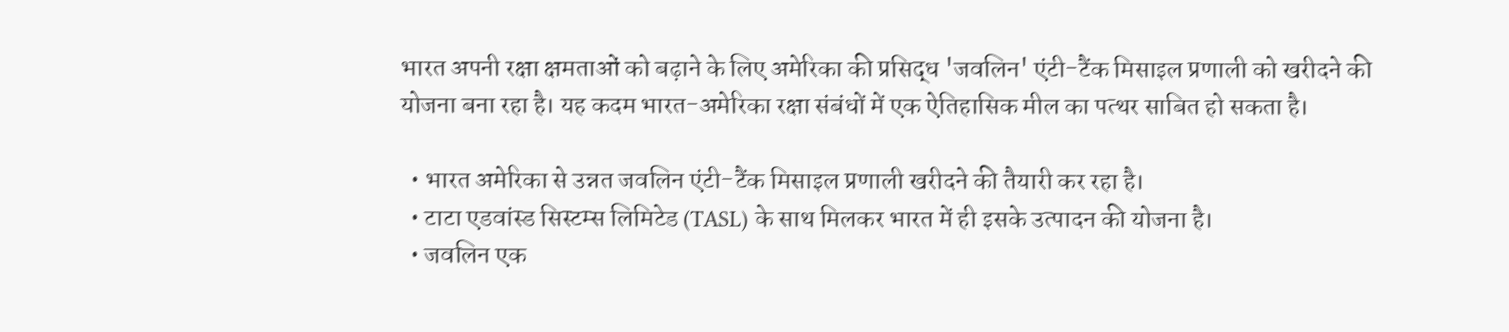भारत अपनी रक्षा क्षमताओं को बढ़ाने के लिए अमेरिका की प्रसिद्ध 'जवलिन' एंटी-टैंक मिसाइल प्रणाली को खरीदने की योजना बना रहा है। यह कदम भारत-अमेरिका रक्षा संबंधों में एक ऐतिहासिक मील का पत्थर साबित हो सकता है।

  • भारत अमेरिका से उन्नत जवलिन एंटी-टैंक मिसाइल प्रणाली खरीदने की तैयारी कर रहा है।
  • टाटा एडवांस्ड सिस्टम्स लिमिटेड (TASL) के साथ मिलकर भारत में ही इसके उत्पादन की योजना है।
  • जवलिन एक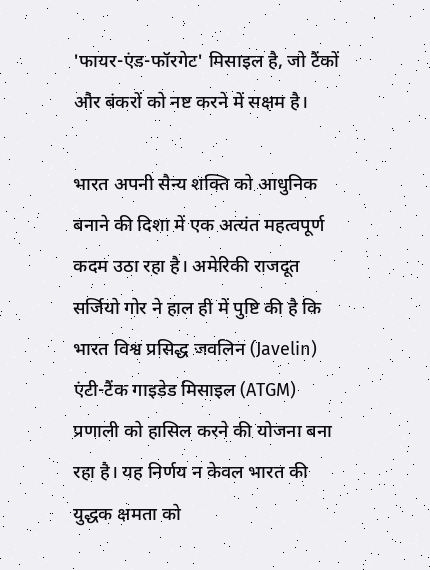'फायर-एंड-फॉरगेट' मिसाइल है, जो टैंकों और बंकरों को नष्ट करने में सक्षम है।

भारत अपनी सैन्य शक्ति को आधुनिक बनाने की दिशा में एक अत्यंत महत्वपूर्ण कदम उठा रहा है। अमेरिकी राजदूत सर्जियो गोर ने हाल ही में पुष्टि की है कि भारत विश्व प्रसिद्ध जवलिन (Javelin) एंटी-टैंक गाइडेड मिसाइल (ATGM) प्रणाली को हासिल करने की योजना बना रहा है। यह निर्णय न केवल भारत की युद्धक क्षमता को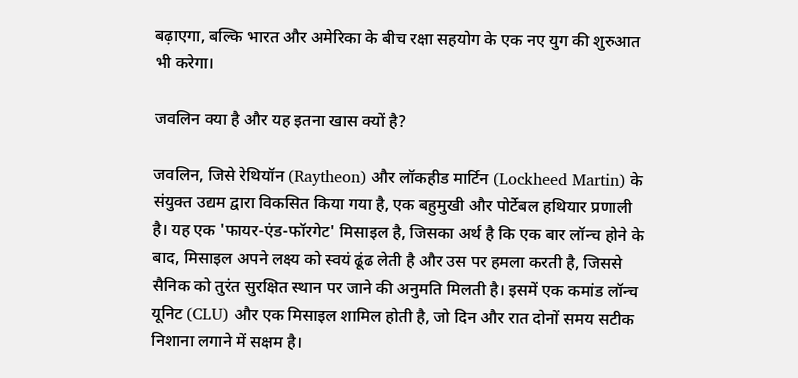बढ़ाएगा, बल्कि भारत और अमेरिका के बीच रक्षा सहयोग के एक नए युग की शुरुआत भी करेगा।

जवलिन क्या है और यह इतना खास क्यों है?

जवलिन, जिसे रेथियॉन (Raytheon) और लॉकहीड मार्टिन (Lockheed Martin) के संयुक्त उद्यम द्वारा विकसित किया गया है, एक बहुमुखी और पोर्टेबल हथियार प्रणाली है। यह एक 'फायर-एंड-फॉरगेट' मिसाइल है, जिसका अर्थ है कि एक बार लॉन्च होने के बाद, मिसाइल अपने लक्ष्य को स्वयं ढूंढ लेती है और उस पर हमला करती है, जिससे सैनिक को तुरंत सुरक्षित स्थान पर जाने की अनुमति मिलती है। इसमें एक कमांड लॉन्च यूनिट (CLU) और एक मिसाइल शामिल होती है, जो दिन और रात दोनों समय सटीक निशाना लगाने में सक्षम है।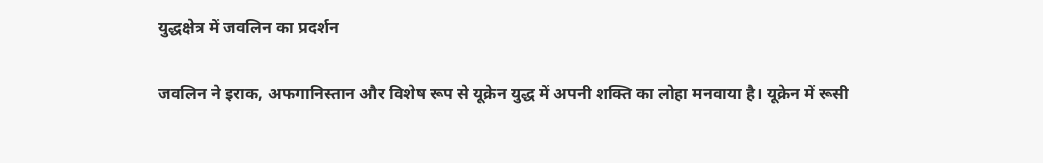युद्धक्षेत्र में जवलिन का प्रदर्शन

जवलिन ने इराक, अफगानिस्तान और विशेष रूप से यूक्रेन युद्ध में अपनी शक्ति का लोहा मनवाया है। यूक्रेन में रूसी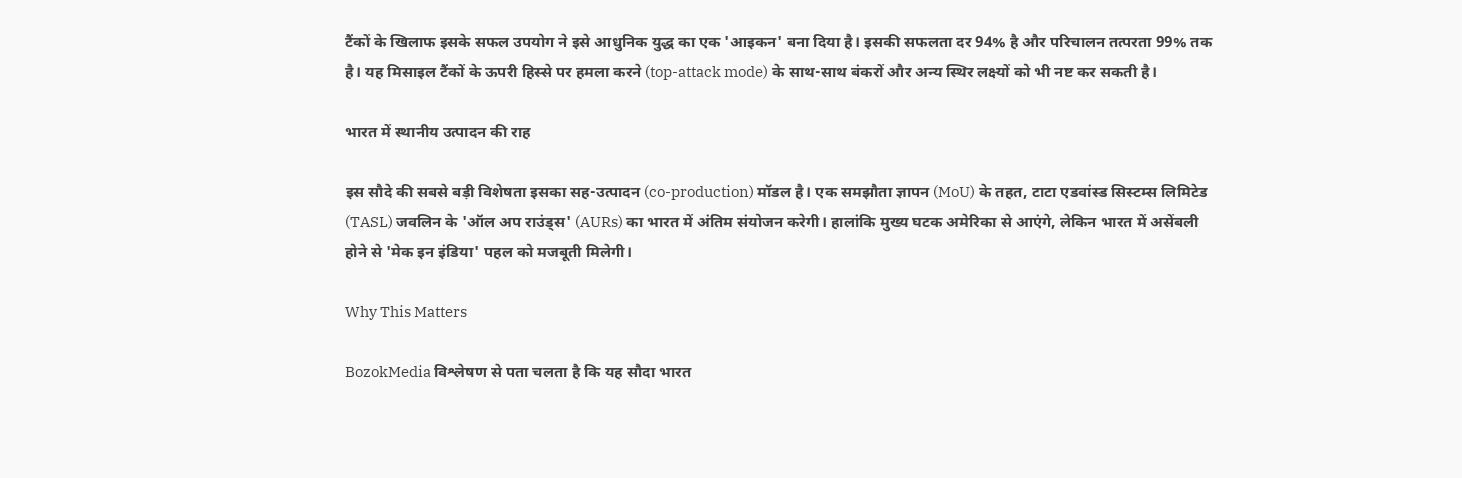टैंकों के खिलाफ इसके सफल उपयोग ने इसे आधुनिक युद्ध का एक 'आइकन' बना दिया है। इसकी सफलता दर 94% है और परिचालन तत्परता 99% तक है। यह मिसाइल टैंकों के ऊपरी हिस्से पर हमला करने (top-attack mode) के साथ-साथ बंकरों और अन्य स्थिर लक्ष्यों को भी नष्ट कर सकती है।

भारत में स्थानीय उत्पादन की राह

इस सौदे की सबसे बड़ी विशेषता इसका सह-उत्पादन (co-production) मॉडल है। एक समझौता ज्ञापन (MoU) के तहत, टाटा एडवांस्ड सिस्टम्स लिमिटेड (TASL) जवलिन के 'ऑल अप राउंड्स' (AURs) का भारत में अंतिम संयोजन करेगी। हालांकि मुख्य घटक अमेरिका से आएंगे, लेकिन भारत में असेंबली होने से 'मेक इन इंडिया' पहल को मजबूती मिलेगी।

Why This Matters

BozokMedia विश्लेषण से पता चलता है कि यह सौदा भारत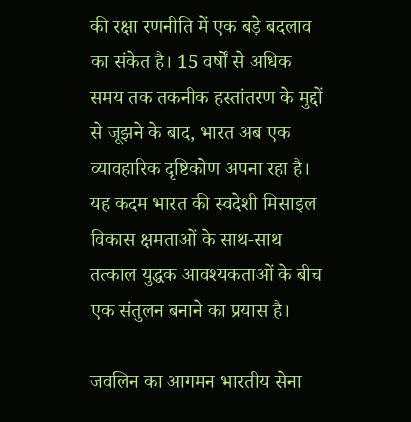की रक्षा रणनीति में एक बड़े बदलाव का संकेत है। 15 वर्षों से अधिक समय तक तकनीक हस्तांतरण के मुद्दों से जूझने के बाद, भारत अब एक व्यावहारिक दृष्टिकोण अपना रहा है। यह कदम भारत की स्वदेशी मिसाइल विकास क्षमताओं के साथ-साथ तत्काल युद्धक आवश्यकताओं के बीच एक संतुलन बनाने का प्रयास है।

जवलिन का आगमन भारतीय सेना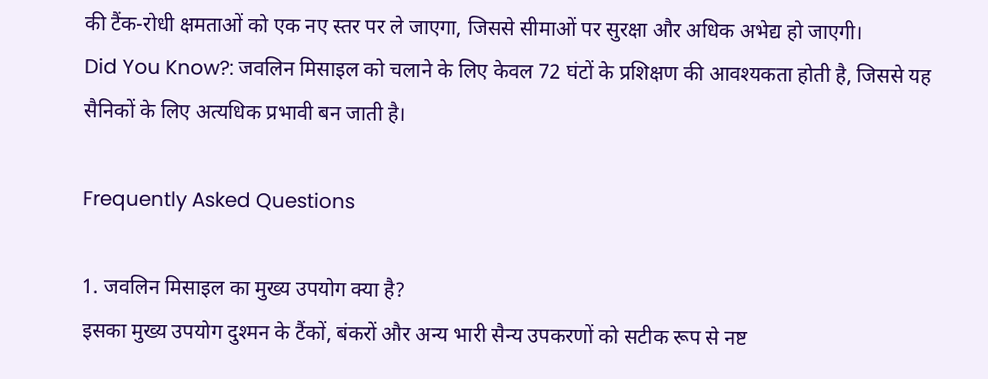की टैंक-रोधी क्षमताओं को एक नए स्तर पर ले जाएगा, जिससे सीमाओं पर सुरक्षा और अधिक अभेद्य हो जाएगी।
Did You Know?: जवलिन मिसाइल को चलाने के लिए केवल 72 घंटों के प्रशिक्षण की आवश्यकता होती है, जिससे यह सैनिकों के लिए अत्यधिक प्रभावी बन जाती है।

Frequently Asked Questions

1. जवलिन मिसाइल का मुख्य उपयोग क्या है?
इसका मुख्य उपयोग दुश्मन के टैंकों, बंकरों और अन्य भारी सैन्य उपकरणों को सटीक रूप से नष्ट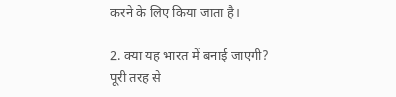करने के लिए किया जाता है।

2. क्या यह भारत में बनाई जाएगी?
पूरी तरह से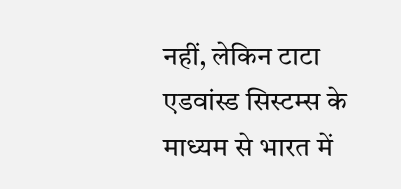नहीं, लेकिन टाटा एडवांस्ड सिस्टम्स के माध्यम से भारत में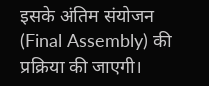इसके अंतिम संयोजन (Final Assembly) की प्रक्रिया की जाएगी।